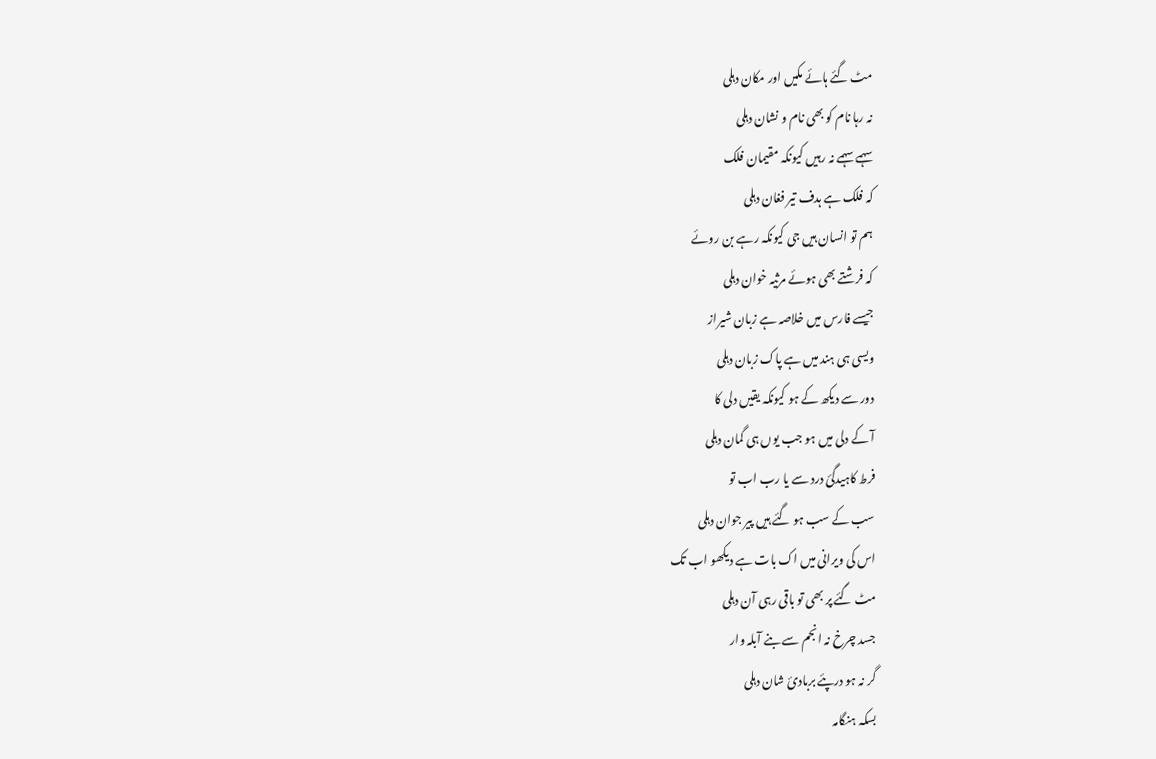مٹ گئے ہائے مکیں اور مکان دہلی
نہ رہا نام کو بھی نام و نشان دہلی
سہمے سہمے نہ رہیں کیونکہ مقیمان فلک
کہ فلک ہے ہدف تیر فغان دہلی
ہم تو انسان ہیں جی کیونکہ رہے بن روئے
کہ فرشتے بھی ہوئے مرثیہ خوان دہلی
جیسے فارس میں خلاصہ ہے زبان شیراز
ویسی ہی ہند میں ہے پاک زبان دہلی
دور سے دیکھ کے ہو کیونکہ یقیں دلی کا
آ کے دلی میں ہو جب یوں ہی گمان دہلی
فرط کاہیدگئ درد سے یا رب اب تو
سب کے سب ہو گئے ہیں پیر جوان دہلی
اس کی ویرانی میں اک بات ہے دیکھو اب تک
مٹ گئے پر بھی تو باقی رہی آن دہلی
جسد چرخ نہ انجم سے بنے آبلہ وار
گر نہ ہو درپئے بربادئ شان دہلی
بسکہ ہنگامہ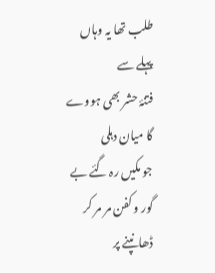طلب تھا یہ وہاں پہلے سے
فتنۂ حشر بھی ہووے گا میان دہلی
جو مکیں رہ گئے بے گور و کفن مر مر کر
ڈھانپنے پر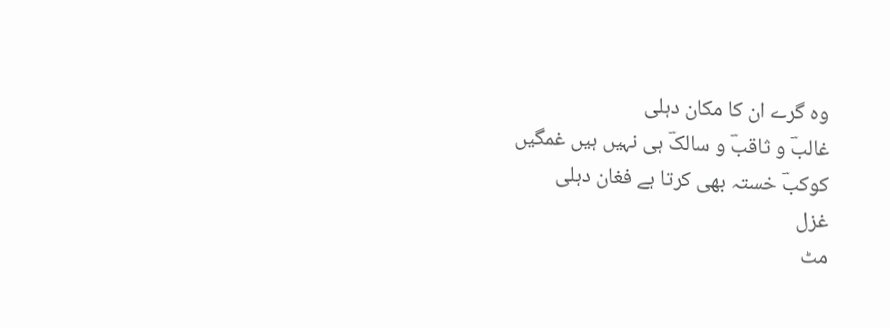وہ گرے ان کا مکان دہلی
غالبؔ و ثاقبؔ و سالکؔ ہی نہیں ہیں غمگیں
کوکبؔ خستہ بھی کرتا ہے فغان دہلی
غزل
مٹ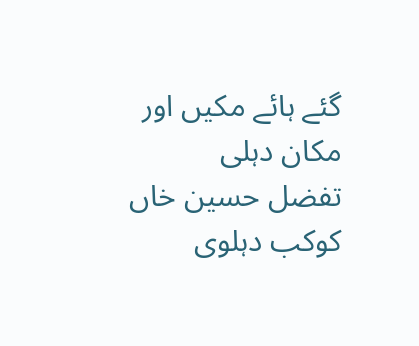گئے ہائے مکیں اور مکان دہلی
تفضل حسین خاں کوکب دہلوی